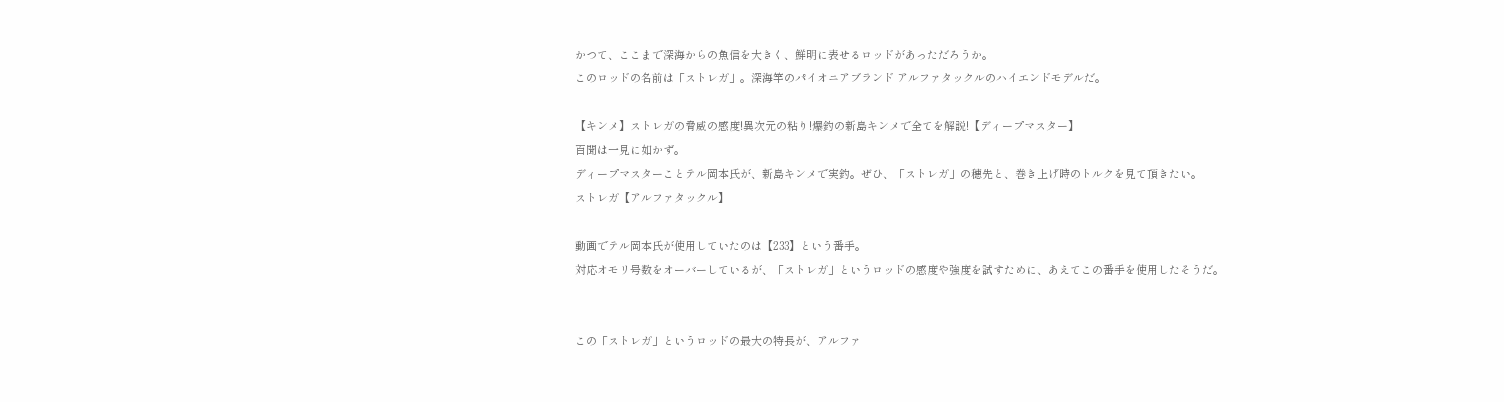かつて、ここまで深海からの魚信を大きく、鮮明に表せるロッドがあっただろうか。
このロッドの名前は「ストレガ」。深海竿のパイオニアブランド アルファタックルのハイエンドモデルだ。

【キンメ】ストレガの脅威の感度!異次元の粘り!爆釣の新島キンメで全てを解説!【ディープマスター】
百聞は一見に如かず。
ディープマスターことテル岡本氏が、新島キンメで実釣。ぜひ、「ストレガ」の穂先と、巻き上げ時のトルクを見て頂きたい。
ストレガ【アルファタックル】

動画でテル岡本氏が使用していたのは【233】という番手。
対応オモリ号数をオーバーしているが、「ストレガ」というロッドの感度や強度を試すために、あえてこの番手を使用したそうだ。


この「ストレガ」というロッドの最大の特長が、アルファ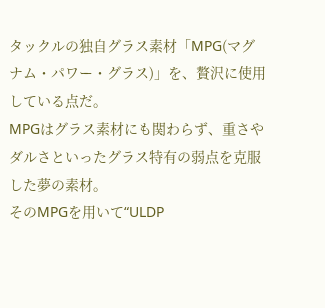タックルの独自グラス素材「MPG(マグナム・パワー・グラス)」を、贅沢に使用している点だ。
MPGはグラス素材にも関わらず、重さやダルさといったグラス特有の弱点を克服した夢の素材。
そのMPGを用いて“ULDP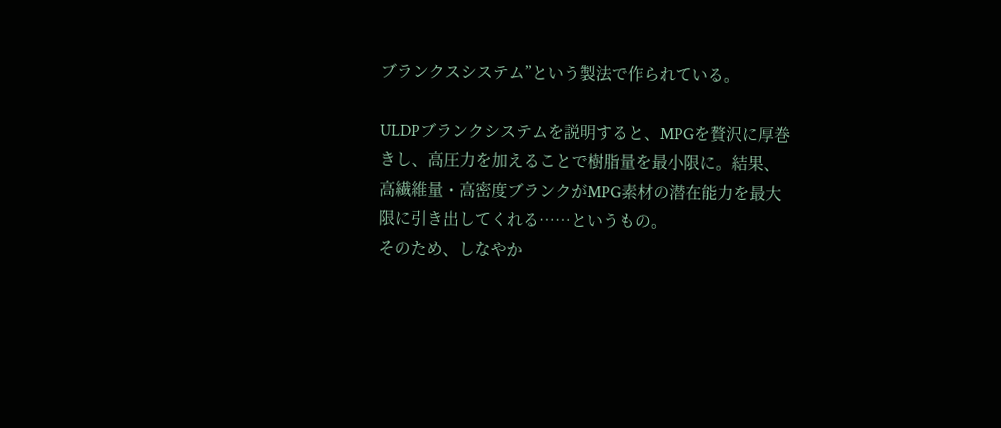ブランクスシステム”という製法で作られている。

ULDPブランクシステムを説明すると、MPGを贅沢に厚巻きし、高圧力を加えることで樹脂量を最小限に。結果、高繊維量・高密度ブランクがMPG素材の潜在能力を最大限に引き出してくれる……というもの。
そのため、しなやか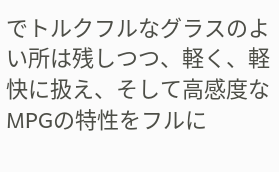でトルクフルなグラスのよい所は残しつつ、軽く、軽快に扱え、そして高感度なMPGの特性をフルに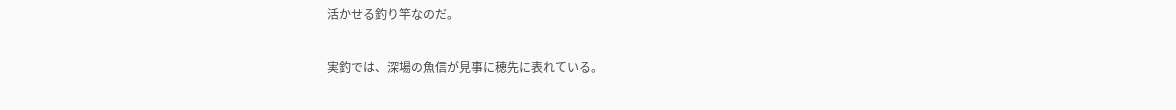活かせる釣り竿なのだ。

実釣では、深場の魚信が見事に穂先に表れている。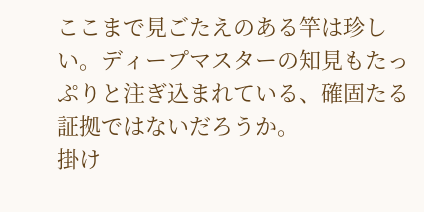ここまで見ごたえのある竿は珍しい。ディープマスターの知見もたっぷりと注ぎ込まれている、確固たる証拠ではないだろうか。
掛け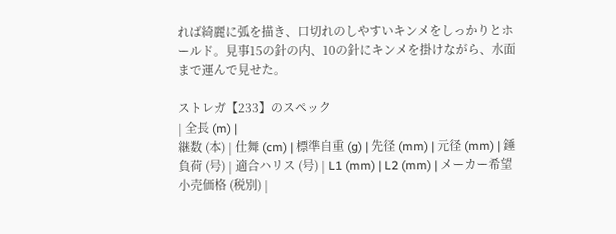れば綺麗に弧を描き、口切れのしやすいキンメをしっかりとホールド。見事15の針の内、10の針にキンメを掛けながら、水面まで運んで見せた。

ストレガ【233】のスペック
| 全長 (m) |
継数 (本) | 仕舞 (cm) | 標準自重 (g) | 先径 (mm) | 元径 (mm) | 錘負荷 (号) | 適合ハリス (号) | L1 (mm) | L2 (mm) | メーカー希望 小売価格 (税別) |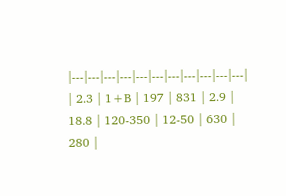|---|---|---|---|---|---|---|---|---|---|---|
| 2.3 | 1+B | 197 | 831 | 2.9 | 18.8 | 120-350 | 12-50 | 630 | 280 |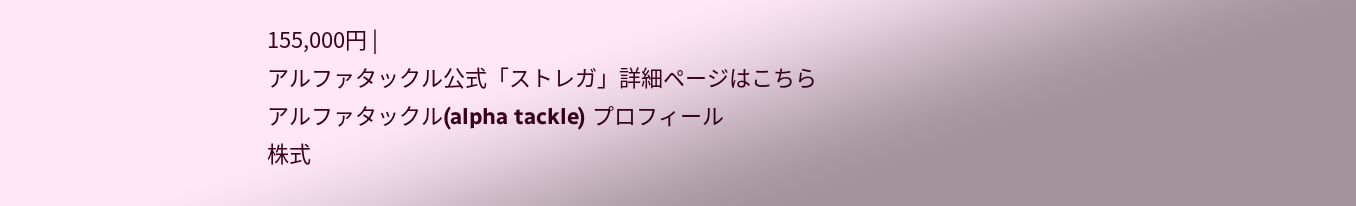155,000円 |
アルファタックル公式「ストレガ」詳細ページはこちら
アルファタックル(alpha tackle) プロフィール
株式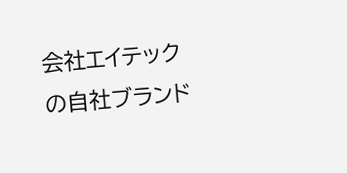会社エイテックの自社ブランド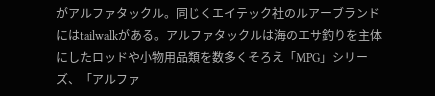がアルファタックル。同じくエイテック社のルアーブランドにはtailwalkがある。アルファタックルは海のエサ釣りを主体にしたロッドや小物用品類を数多くそろえ「MPG」シリーズ、「アルファ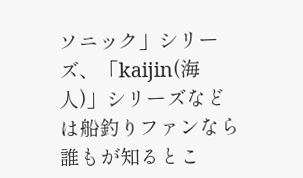ソニック」シリーズ、「kaijin(海人)」シリーズなどは船釣りファンなら誰もが知るとこ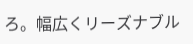ろ。幅広くリーズナブル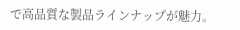で高品質な製品ラインナップが魅力。